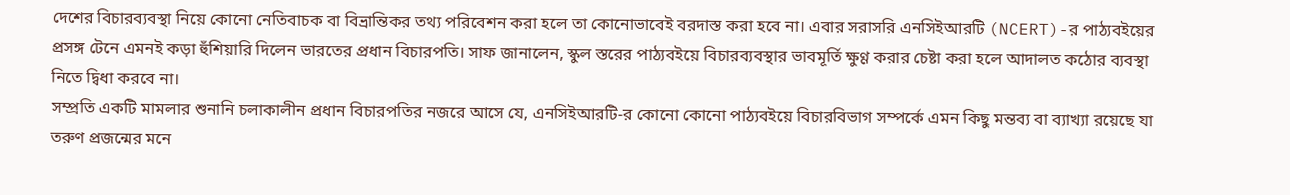দেশের বিচারব্যবস্থা নিয়ে কোনো নেতিবাচক বা বিভ্রান্তিকর তথ্য পরিবেশন করা হলে তা কোনোভাবেই বরদাস্ত করা হবে না। এবার সরাসরি এনসিইআরটি (NCERT)-র পাঠ্যবইয়ের প্রসঙ্গ টেনে এমনই কড়া হুঁশিয়ারি দিলেন ভারতের প্রধান বিচারপতি। সাফ জানালেন, স্কুল স্তরের পাঠ্যবইয়ে বিচারব্যবস্থার ভাবমূর্তি ক্ষুণ্ণ করার চেষ্টা করা হলে আদালত কঠোর ব্যবস্থা নিতে দ্বিধা করবে না।
সম্প্রতি একটি মামলার শুনানি চলাকালীন প্রধান বিচারপতির নজরে আসে যে, এনসিইআরটি-র কোনো কোনো পাঠ্যবইয়ে বিচারবিভাগ সম্পর্কে এমন কিছু মন্তব্য বা ব্যাখ্যা রয়েছে যা তরুণ প্রজন্মের মনে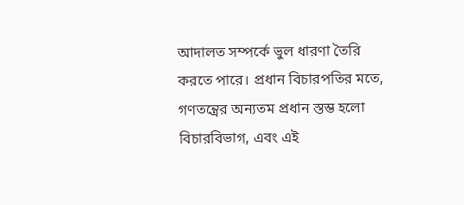আদালত সম্পর্কে ভুল ধারণা তৈরি করতে পারে। প্রধান বিচারপতির মতে, গণতন্ত্রের অন্যতম প্রধান স্তম্ভ হলো বিচারবিভাগ, এবং এই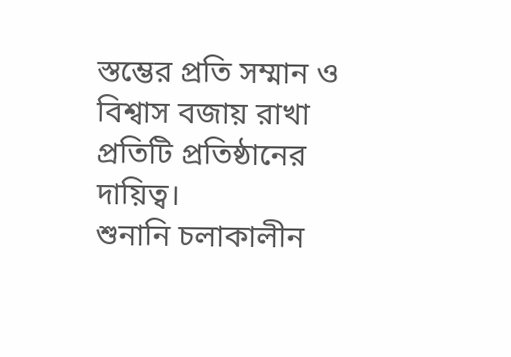স্তম্ভের প্রতি সম্মান ও বিশ্বাস বজায় রাখা প্রতিটি প্রতিষ্ঠানের দায়িত্ব।
শুনানি চলাকালীন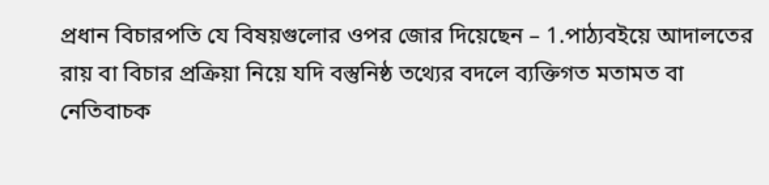প্রধান বিচারপতি যে বিষয়গুলোর ওপর জোর দিয়েছেন – 1.পাঠ্যবইয়ে আদালতের রায় বা বিচার প্রক্রিয়া নিয়ে যদি বস্তুনিষ্ঠ তথ্যের বদলে ব্যক্তিগত মতামত বা নেতিবাচক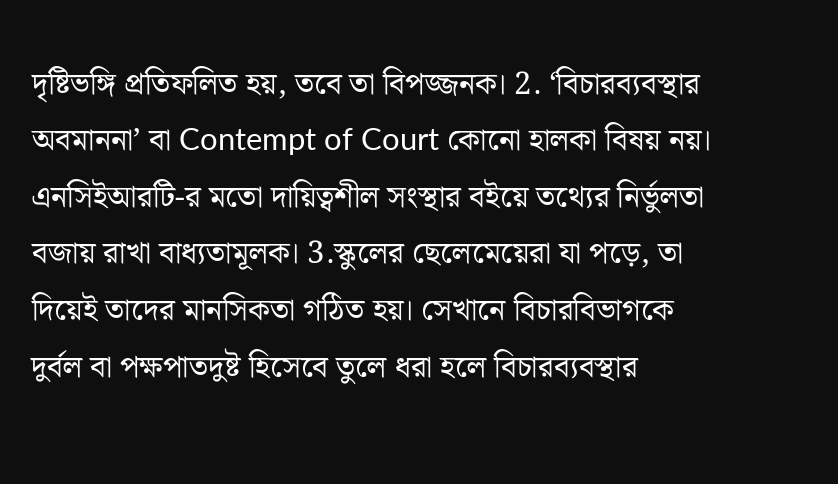দৃষ্টিভঙ্গি প্রতিফলিত হয়, তবে তা বিপজ্জনক। 2. ‘বিচারব্যবস্থার অবমাননা’ বা Contempt of Court কোনো হালকা বিষয় নয়। এনসিইআরটি-র মতো দায়িত্বশীল সংস্থার বইয়ে তথ্যের নির্ভুলতা বজায় রাখা বাধ্যতামূলক। 3.স্কুলের ছেলেমেয়েরা যা পড়ে, তা দিয়েই তাদের মানসিকতা গঠিত হয়। সেখানে বিচারবিভাগকে দুর্বল বা পক্ষপাতদুষ্ট হিসেবে তুলে ধরা হলে বিচারব্যবস্থার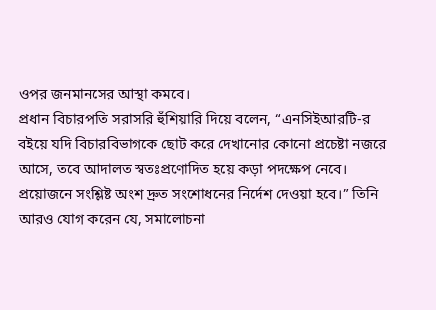ওপর জনমানসের আস্থা কমবে।
প্রধান বিচারপতি সরাসরি হুঁশিয়ারি দিয়ে বলেন, “এনসিইআরটি-র বইয়ে যদি বিচারবিভাগকে ছোট করে দেখানোর কোনো প্রচেষ্টা নজরে আসে, তবে আদালত স্বতঃপ্রণোদিত হয়ে কড়া পদক্ষেপ নেবে। প্রয়োজনে সংশ্লিষ্ট অংশ দ্রুত সংশোধনের নির্দেশ দেওয়া হবে।” তিনি আরও যোগ করেন যে, সমালোচনা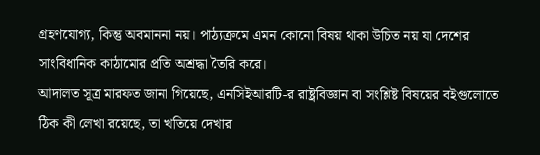গ্রহণযোগ্য, কিন্তু অবমাননা নয়। পাঠ্যক্রমে এমন কোনো বিষয় থাকা উচিত নয় যা দেশের সাংবিধানিক কাঠামোর প্রতি অশ্রদ্ধা তৈরি করে।
আদালত সূত্র মারফত জানা গিয়েছে, এনসিইআরটি-র রাষ্ট্রবিজ্ঞান বা সংশ্লিষ্ট বিষয়ের বইগুলোতে ঠিক কী লেখা রয়েছে, তা খতিয়ে দেখার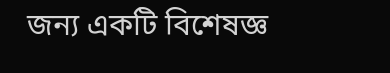জন্য একটি বিশেষজ্ঞ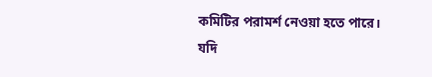কমিটির পরামর্শ নেওয়া হতে পারে। যদি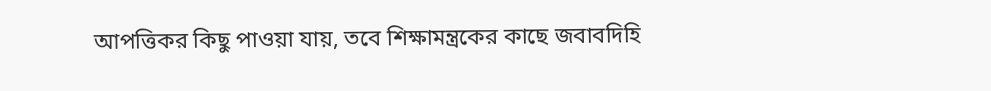আপত্তিকর কিছু পাওয়া যায়, তবে শিক্ষামন্ত্রকের কাছে জবাবদিহি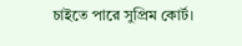চাইতে পারে সুপ্রিম কোর্ট।